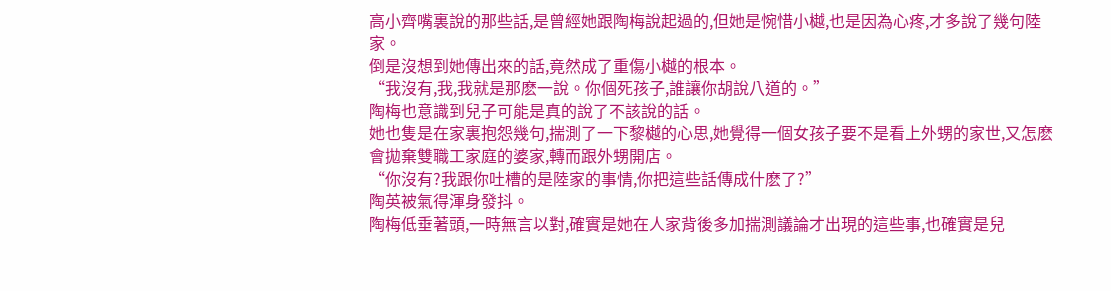高小齊嘴裏說的那些話,是曾經她跟陶梅說起過的,但她是惋惜小樾,也是因為心疼,才多說了幾句陸家。
倒是沒想到她傳出來的話,竟然成了重傷小樾的根本。
“我沒有,我,我就是那麽一說。你個死孩子,誰讓你胡說八道的。”
陶梅也意識到兒子可能是真的說了不該說的話。
她也隻是在家裏抱怨幾句,揣測了一下黎樾的心思,她覺得一個女孩子要不是看上外甥的家世,又怎麽會拋棄雙職工家庭的婆家,轉而跟外甥開店。
“你沒有?我跟你吐槽的是陸家的事情,你把這些話傳成什麽了?”
陶英被氣得渾身發抖。
陶梅低垂著頭,一時無言以對,確實是她在人家背後多加揣測議論才出現的這些事,也確實是兒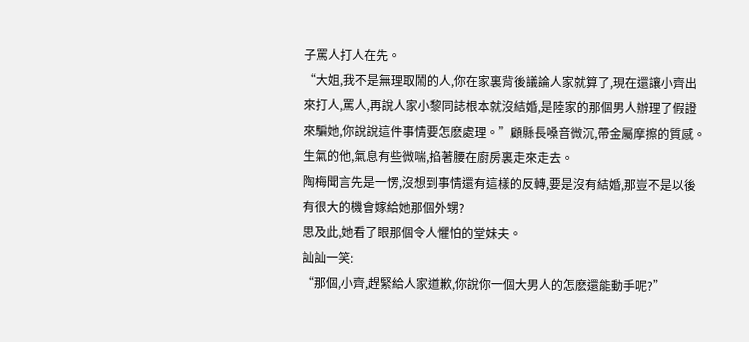子罵人打人在先。
“大姐,我不是無理取鬧的人,你在家裏背後議論人家就算了,現在還讓小齊出來打人,罵人,再說人家小黎同誌根本就沒結婚,是陸家的那個男人辦理了假證來騙她,你說說這件事情要怎麽處理。”顧縣長嗓音微沉,帶金屬摩擦的質感。
生氣的他,氣息有些微喘,掐著腰在廚房裏走來走去。
陶梅聞言先是一愣,沒想到事情還有這樣的反轉,要是沒有結婚,那豈不是以後有很大的機會嫁給她那個外甥?
思及此,她看了眼那個令人懼怕的堂妹夫。
訕訕一笑:
“那個,小齊,趕緊給人家道歉,你說你一個大男人的怎麽還能動手呢?”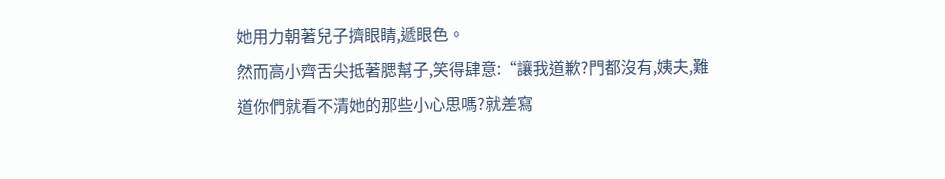她用力朝著兒子擠眼睛,遞眼色。
然而高小齊舌尖抵著腮幫子,笑得肆意:“讓我道歉?門都沒有,姨夫,難道你們就看不清她的那些小心思嗎?就差寫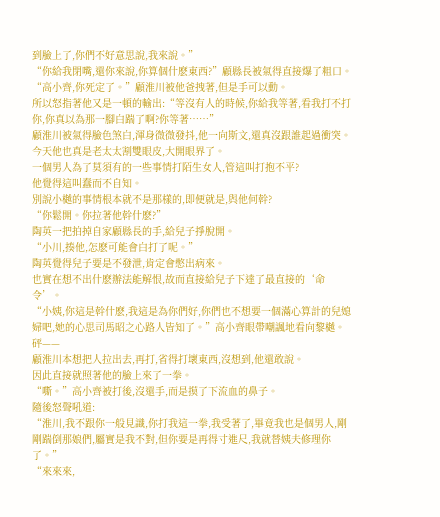到臉上了,你們不好意思說,我來說。”
“你給我閉嘴,還你來說,你算個什麽東西?”顧縣長被氣得直接爆了粗口。
“高小齊,你死定了。”顧淮川被他爸拽著,但是手可以動。
所以怒指著他又是一頓的輸出:“等沒有人的時候,你給我等著,看我打不打你,你真以為那一腳白踹了啊?你等著……”
顧淮川被氣得臉色煞白,渾身微微發抖,他一向斯文,還真沒跟誰起過衝突。
今天他也真是老太太割雙眼皮,大開眼界了。
一個男人為了莫須有的一些事情打陌生女人,管這叫打抱不平?
他覺得這叫蠢而不自知。
別說小樾的事情根本就不是那樣的,即便就是,與他何幹?
“你鬆開。你拉著他幹什麽?”
陶英一把拍掉自家顧縣長的手,給兒子掙脫開。
“小川,揍他,怎麽可能會白打了呢。”
陶英覺得兒子要是不發泄,肯定會憋出病來。
也實在想不出什麽辦法能解恨,故而直接給兒子下達了最直接的‘命令’。
“小姨,你這是幹什麽,我這是為你們好,你們也不想要一個滿心算計的兒媳婦吧,她的心思司馬昭之心路人皆知了。”高小齊眼帶嘲諷地看向黎樾。
砰——
顧淮川本想把人拉出去,再打,省得打壞東西,沒想到,他還敢說。
因此直接就照著他的臉上來了一拳。
“嘶。”高小齊被打後,沒還手,而是摸了下流血的鼻子。
隨後怒聲吼道:
“淮川,我不跟你一般見識,你打我這一拳,我受著了,畢竟我也是個男人,剛剛踹倒那娘們,屬實是我不對,但你要是再得寸進尺,我就替姨夫修理你了。”
“來來來,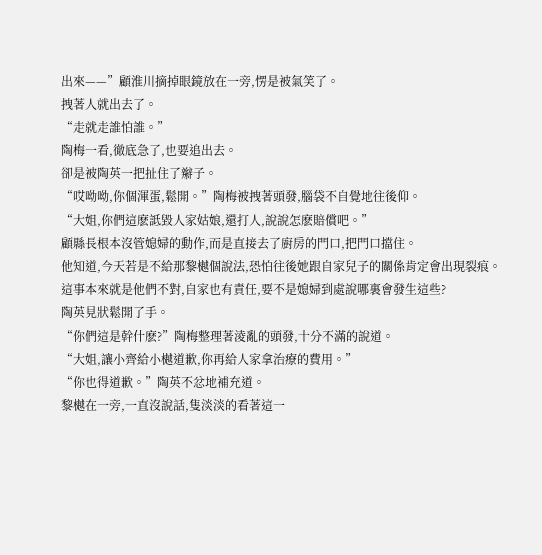出來——”顧淮川摘掉眼鏡放在一旁,愣是被氣笑了。
拽著人就出去了。
“走就走誰怕誰。”
陶梅一看,徹底急了,也要追出去。
卻是被陶英一把扯住了辮子。
“哎呦呦,你個渾蛋,鬆開。”陶梅被拽著頭發,腦袋不自覺地往後仰。
“大姐,你們這麽詆毀人家姑娘,還打人,說說怎麽賠償吧。”
顧縣長根本沒管媳婦的動作,而是直接去了廚房的門口,把門口擋住。
他知道,今天若是不給那黎樾個說法,恐怕往後她跟自家兒子的關係肯定會出現裂痕。
這事本來就是他們不對,自家也有責任,要不是媳婦到處說哪裏會發生這些?
陶英見狀鬆開了手。
“你們這是幹什麽?”陶梅整理著淩亂的頭發,十分不滿的說道。
“大姐,讓小齊給小樾道歉,你再給人家拿治療的費用。”
“你也得道歉。”陶英不忿地補充道。
黎樾在一旁,一直沒說話,隻淡淡的看著這一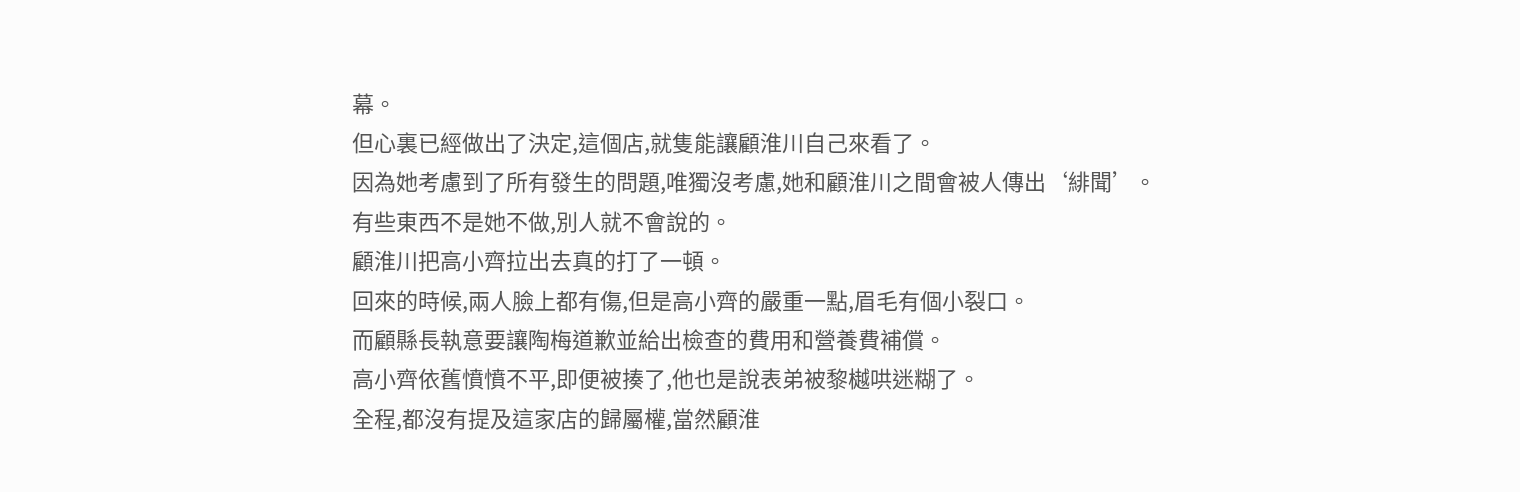幕。
但心裏已經做出了決定,這個店,就隻能讓顧淮川自己來看了。
因為她考慮到了所有發生的問題,唯獨沒考慮,她和顧淮川之間會被人傳出‘緋聞’。
有些東西不是她不做,別人就不會說的。
顧淮川把高小齊拉出去真的打了一頓。
回來的時候,兩人臉上都有傷,但是高小齊的嚴重一點,眉毛有個小裂口。
而顧縣長執意要讓陶梅道歉並給出檢查的費用和營養費補償。
高小齊依舊憤憤不平,即便被揍了,他也是說表弟被黎樾哄迷糊了。
全程,都沒有提及這家店的歸屬權,當然顧淮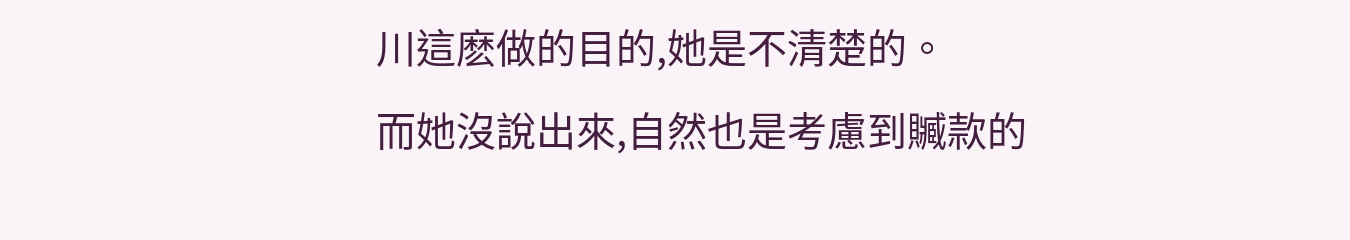川這麽做的目的,她是不清楚的。
而她沒說出來,自然也是考慮到贓款的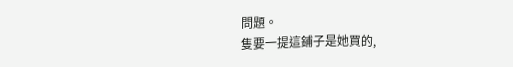問題。
隻要一提這鋪子是她買的,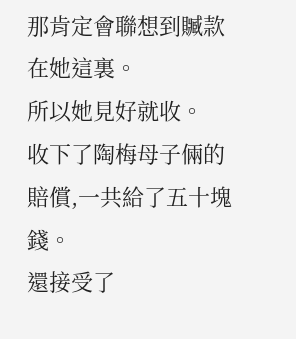那肯定會聯想到贓款在她這裏。
所以她見好就收。
收下了陶梅母子倆的賠償,一共給了五十塊錢。
還接受了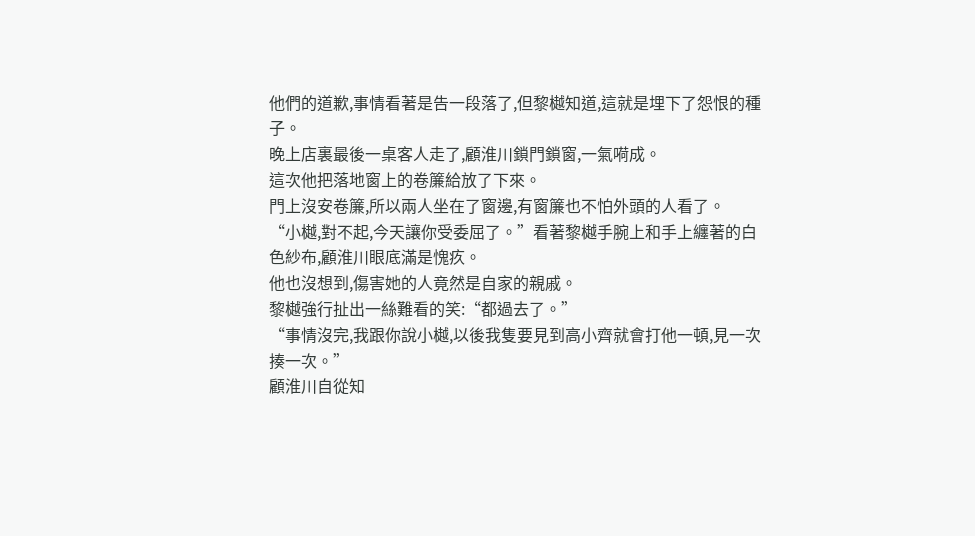他們的道歉,事情看著是告一段落了,但黎樾知道,這就是埋下了怨恨的種子。
晚上店裏最後一桌客人走了,顧淮川鎖門鎖窗,一氣嗬成。
這次他把落地窗上的卷簾給放了下來。
門上沒安卷簾,所以兩人坐在了窗邊,有窗簾也不怕外頭的人看了。
“小樾,對不起,今天讓你受委屈了。”看著黎樾手腕上和手上纏著的白色紗布,顧淮川眼底滿是愧疚。
他也沒想到,傷害她的人竟然是自家的親戚。
黎樾強行扯出一絲難看的笑:“都過去了。”
“事情沒完,我跟你說小樾,以後我隻要見到高小齊就會打他一頓,見一次揍一次。”
顧淮川自從知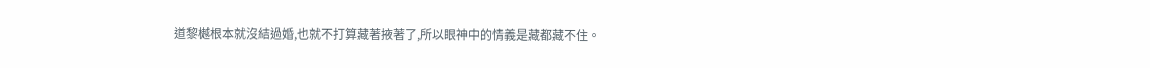道黎樾根本就沒結過婚,也就不打算藏著掖著了,所以眼神中的情義是藏都藏不住。